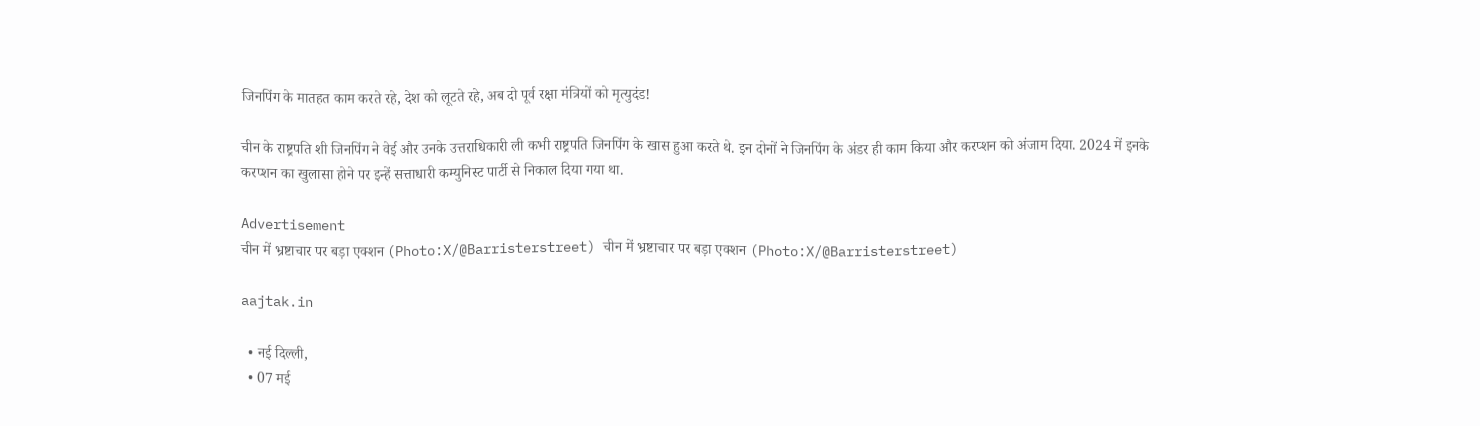जिनपिंग के मातहत काम करते रहे, देश को लूटते रहे, अब दो पूर्व रक्षा मंत्रियों को मृत्युदंड!

चीन के राष्ट्रपति शी जिनपिंग ने वेई और उनके उत्तराधिकारी ली कभी राष्ट्रपति जिनपिंग के खास हुआ करते थे. इन दोनों ने जिनपिंग के अंडर ही काम किया और करप्शन को अंजाम दिया. 2024 में इनके करप्शन का खुलासा होने पर इन्हें सत्ताधारी कम्युनिस्ट पार्टी से निकाल दिया गया था.

Advertisement
चीन में भ्रष्टाचार पर बड़ा एक्शन (Photo:X/@Barristerstreet) चीन में भ्रष्टाचार पर बड़ा एक्शन (Photo:X/@Barristerstreet)

aajtak.in

  • नई दिल्ली,
  • 07 मई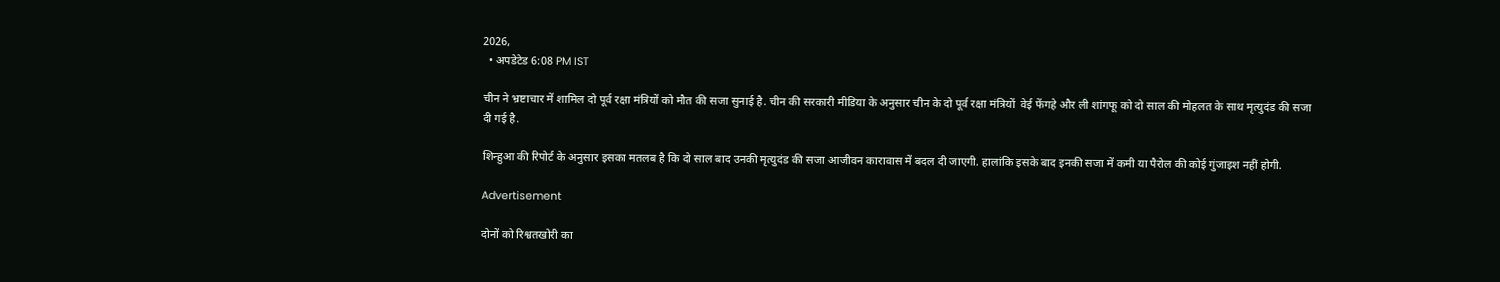2026,
  • अपडेटेड 6:08 PM IST

चीन ने भ्रष्टाचार में शामिल दो पूर्व रक्षा मंत्रियों को मौत की सजा सुनाई है. चीन की सरकारी मीडिया के अनुसार चीन के दो पूर्व रक्षा मंत्रियों  वेई फेंगहे और ली शांगफू को दो साल की मोहलत के साथ मृत्युदंड की सजा दी गई है.

शिन्हुआ की रिपोर्ट के अनुसार इसका मतलब है कि दो साल बाद उनकी मृत्युदंड की सजा आजीवन कारावास में बदल दी जाएगी. हालांकि इसके बाद इनकी सजा में कमी या पैरोल की कोई गुंजाइश नहीं होगी.

Advertisement

दोनों को रिश्वतखोरी का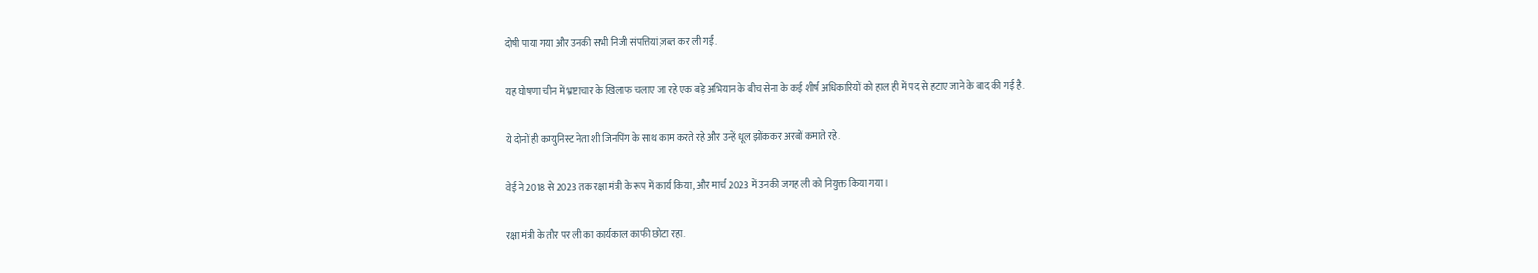दोषी पाया गया और उनकी सभी निजी संपत्तियां ज़ब्त कर ली गईं.

यह घोषणा चीन में भ्रष्टाचार के खिलाफ चलाए जा रहे एक बड़े अभियान के बीच सेना के कई शीर्ष अधिकारियों को हाल ही में पद से हटाए जाने के बाद की गई है.

ये दोनों ही कम्युनिस्ट नेता शी जिनपिंग के साथ काम करते रहे और उन्हें धूल झोंककर अरबों कमाते रहे.

वेई ने 2018 से 2023 तक रक्षा मंत्री के रूप में कार्य किया, और मार्च 2023 में उनकी जगह ली को नियुक्त किया गया।

रक्षा मंत्री के तौर पर ली का कार्यकाल काफी छोटा रहा.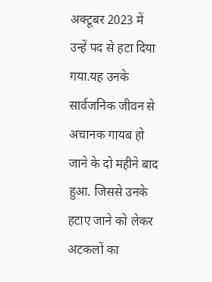अक्टूबर 2023 में उन्हें पद से हटा दिया गया.यह उनके सार्वजनिक जीवन से अचानक गायब हो जाने के दो महीने बाद हुआ. जिससे उनके हटाए जाने को लेकर अटकलों का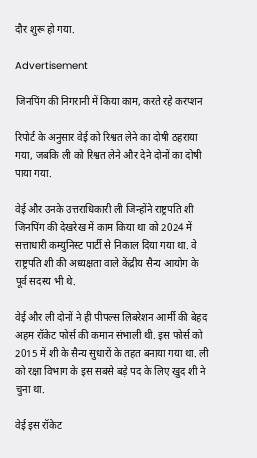दौर शुरू हो गया.

Advertisement

जिनपिंग की निगरानी में किया काम, करते रहे करप्शन

रिपोर्ट के अनुसार वेई को रिश्वत लेने का दोषी ठहराया गया, जबकि ली को रिश्वत लेने और देने दोनों का दोषी पाया गया.

वेई और उनके उत्तराधिकारी ली जिन्होंने राष्ट्रपति शी जिनपिंग की देखरेख में काम किया था को 2024 में सत्ताधारी कम्युनिस्ट पार्टी से निकाल दिया गया था. वे राष्ट्रपति शी की अध्यक्षता वाले केंद्रीय सैन्य आयोग के पूर्व सदस्य भी थे.

वेई और ली दोनों ने ही पीपल्स लिबरेशन आर्मी की बेहद अहम रॉकेट फोर्स की कमान संभाली थी. इस फोर्स को 2015 में शी के सैन्य सुधारों के तहत बनाया गया था. ली को रक्षा विभाग के इस सबसे बड़े पद के लिए खुद शी ने चुना था.

वेई इस रॉकेट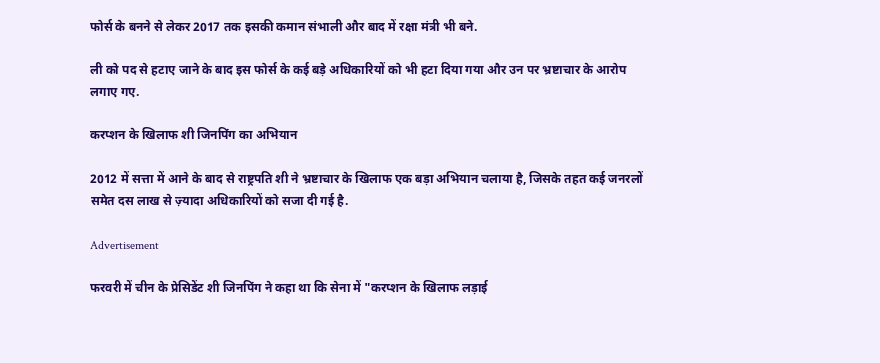फोर्स के बनने से लेकर 2017 तक इसकी कमान संभाली और बाद में रक्षा मंत्री भी बने.

ली को पद से हटाए जाने के बाद इस फोर्स के कई बड़े अधिकारियों को भी हटा दिया गया और उन पर भ्रष्टाचार के आरोप लगाए गए.

करप्शन के खिलाफ शी जिनपिंग का अभियान

2012 में सत्ता में आने के बाद से राष्ट्रपति शी ने भ्रष्टाचार के खिलाफ एक बड़ा अभियान चलाया है, जिसके तहत कई जनरलों समेत दस लाख से ज़्यादा अधिकारियों को सजा दी गई है.

Advertisement

फरवरी में चीन के प्रेसिडेंट शी जिनपिंग ने कहा था कि सेना में "करप्शन के खिलाफ लड़ाई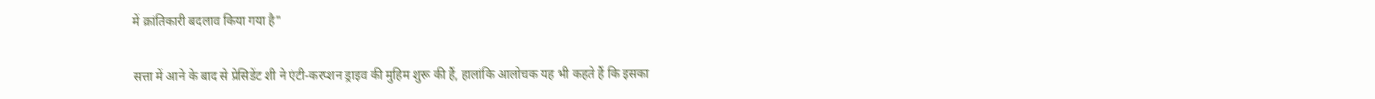में क्रांतिकारी बदलाव किया गया है"

सत्ता में आने के बाद से प्रेसिडेंट शी ने एंटी-करप्शन ड्राइव की मुहिम शुरू की हैं, हालांकि आलोचक यह भी कहते हैं कि इसका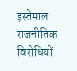इस्तेमाल राजनीतिक विरोधियों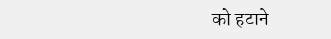को हटाने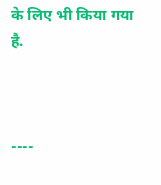के लिए भी किया गया है.



----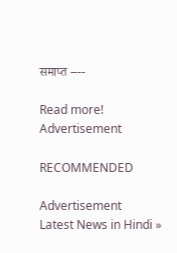समाप्त ----

Read more!
Advertisement

RECOMMENDED

Advertisement
Latest News in Hindi »